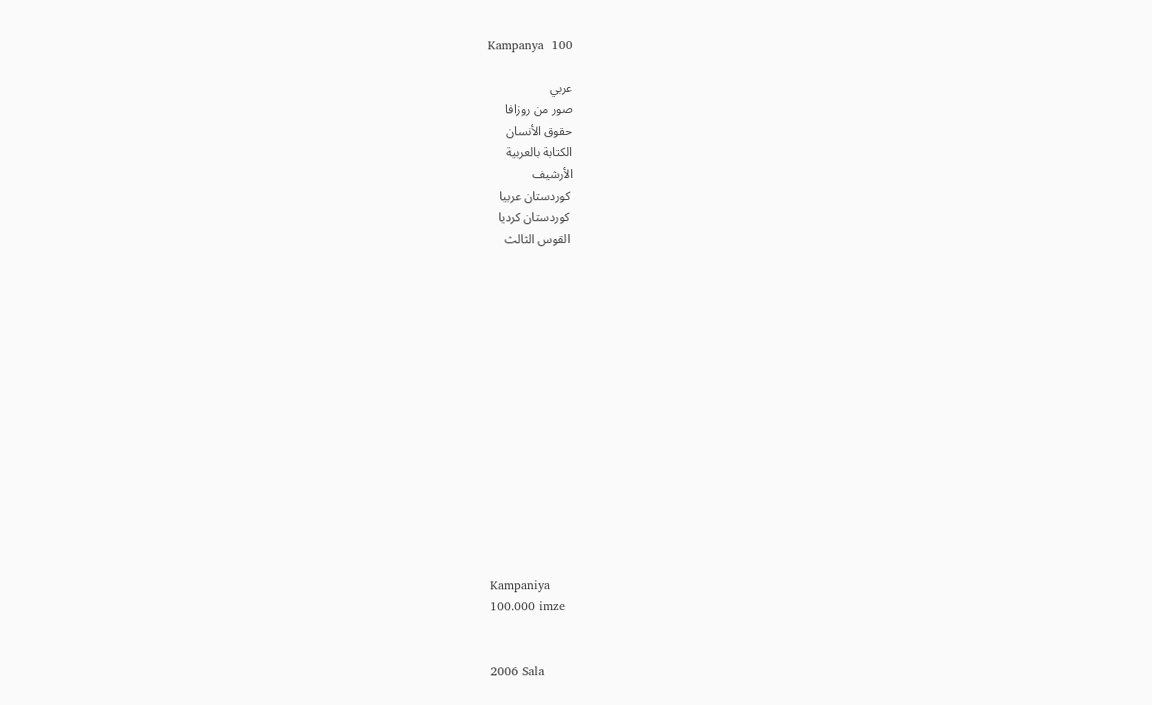Kampanya  100

عربي
صور من روزافا
حقوق الأنسان
الكتابة بالعربية
الأرشيف
 كوردستان عربيا
 كوردستان كرديا
 القوس الثالث















Kampaniya
100.000 imze


2006 Sala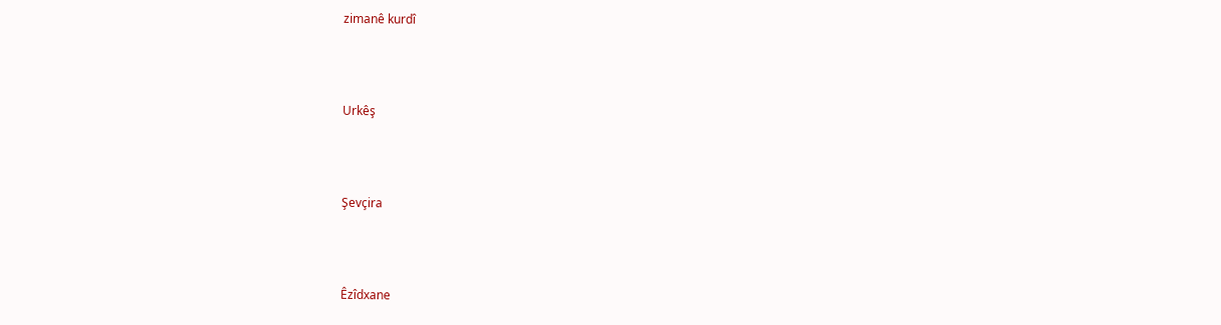zimanê kurdî



Urkêş



Şevçira



Êzîdxane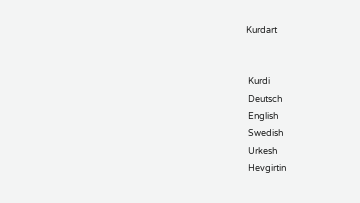Kurdart


 Kurdi
 Deutsch
 English
 Swedish
 Urkesh
 Hevgirtin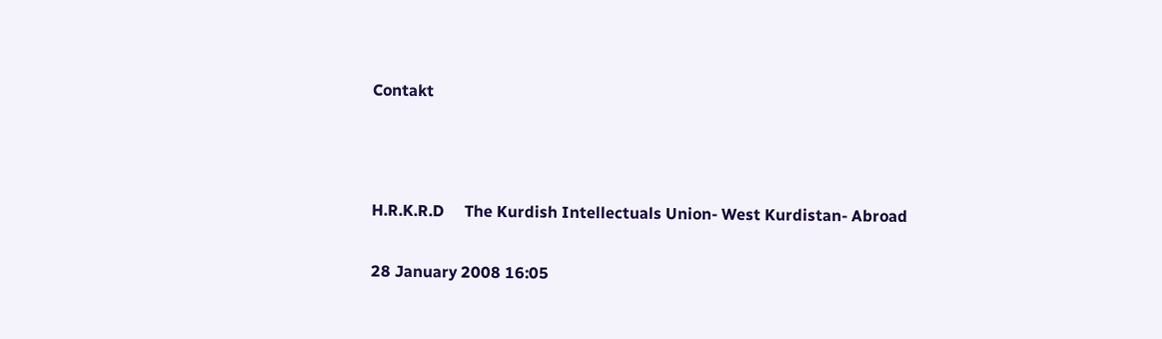Contakt



H.R.K.R.D     The Kurdish Intellectuals Union- West Kurdistan- Abroad

28 January 2008 16:05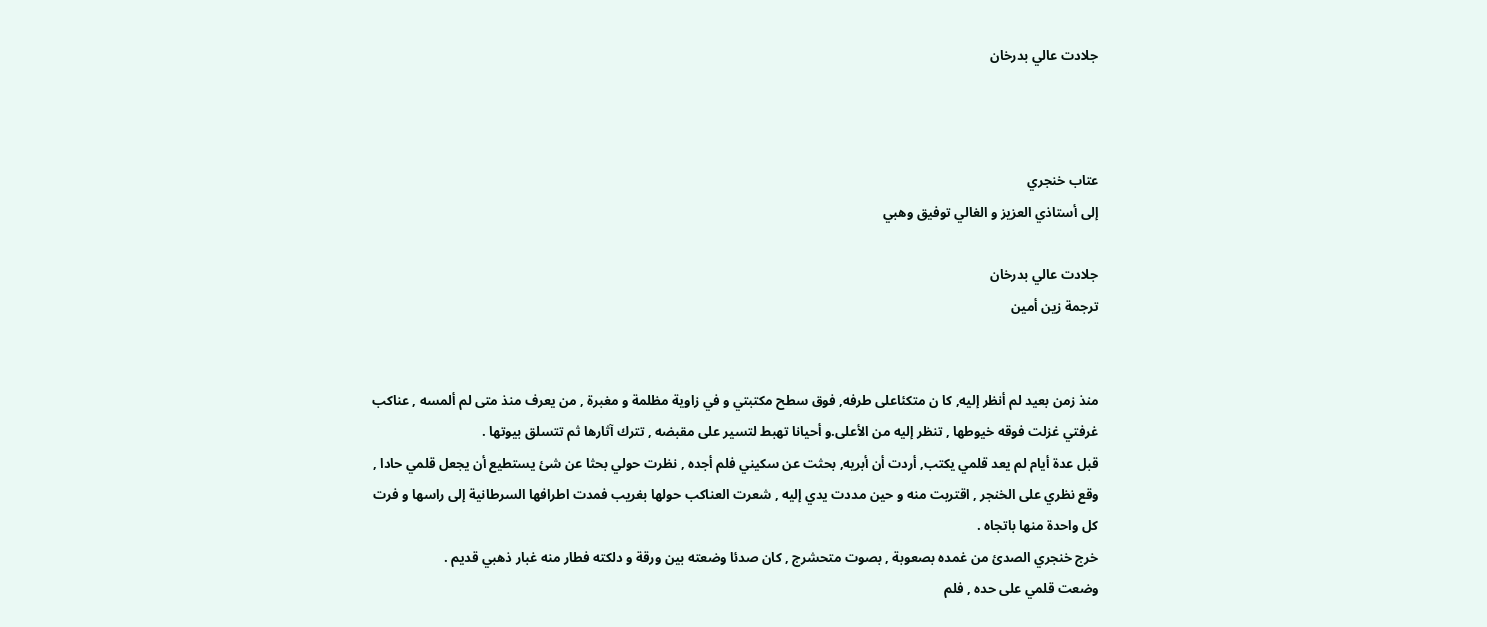جلادت عالي بدرخان



عتاب خنجري
إلى أستاذي العزيز و الغالي توفيق وهبي

جلادت عالي بدرخان
ترجمة زين أمين


منذ زمن بعيد لم أنظر إليه, كا ن متكئاعلى طرفه, فوق سطح مكتبتي و في زاوية مظلمة و مغبرة , من يعرف منذ متى لم ألمسه , عناكب غرفتي غزلت فوقه خيوطها , تنظر إليه من الأعلى.و أحيانا تهبط لتسير على مقبضه , تترك آثارها ثم تتسلق بيوتها .
قبل عدة أيام لم يعد قلمي يكتب, أردت أن أبريه, بحثت عن سكيني فلم أجده , نظرت حولي بحثا عن شئ يستطيع أن يجعل قلمي حادا , وقع نظري على الخنجر , اقتربت منه و حين مددت يدي إليه , شعرت العناكب حولها بغريب فمدت اطرافها السرطانية إلى راسها و فرت كل واحدة منها باتجاه .
خرج خنجري الصدئ من غمده بصعوبة , بصوت متحشرج , كان صدئا وضعته بين ورقة و دلكته فطار منه غبار ذهبي قديم .
وضعت قلمي على حده , فلم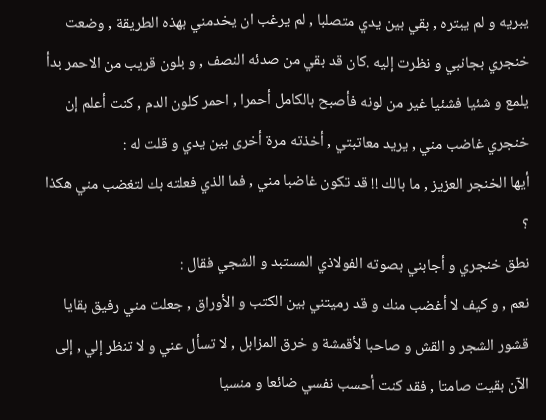يبريه و لم يبتره , بقي بين يدي متصلبا , لم يرغب ان يخدمني بهذه الطريقة , وضعت خنجري بجانبي و نظرت إليه .كان قد بقي من صدئه النصف , و بلون قريب من الاحمر بدأ يلمع و شئيا فشئيا غير من لونه فأصبح بالكامل أحمرا , احمر كلون الدم , كنت أعلم إن خنجري غاضب مني , يريد معاتبتي , أخذته مرة أخرى بين يدي و قلت له :
أيها الخنجر العزيز , ما بالك !! قد تكون غاضبا مني , فما الذي فعلته بك لتغضب مني هكذا ؟
نطق خنجري و أجابني بصوته الفولاذي المستبد و الشجي فقال :
نعم , و كيف لا أغضب منك و قد رميتني بين الكتب و الأوراق , جعلت مني رفيق بقايا قشور الشجر و القش و صاحبا لأقمشة و خرق المزابل , لا تسأل عني و لا تنظر إلي , إلى الآن بقيت صامتا , فقد كنت أحسب نفسي ضائعا و منسيا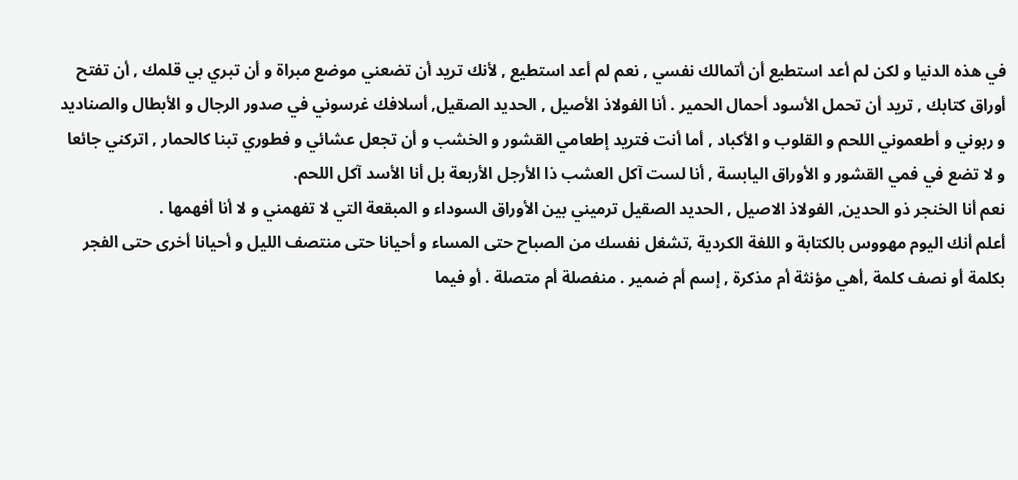في هذه الدنيا و لكن لم أعد استطيع أن أتمالك نفسي , نعم لم أعد استطيع , لأنك تريد أن تضعني موضع مبراة و أن تبري بي قلمك , أن تفتح أوراق كتابك , تريد أن تحمل الأسود أحمال الحمير . أنا الفولاذ الأصيل , الحديد الصقيل, أسلافك غرسوني في صدور الرجال و الأبطال والصناديد و ربوني و أطعموني اللحم و القلوب و الأكباد , أما أنت فتريد إطعامي القشور و الخشب و أن تجعل عشائي و فطوري تبنا كالحمار , اتركني جائعا و لا تضع في فمي القشور و الأوراق اليابسة , أنا لست آكل العشب ذا الأرجل الأربعة بل أنا الأسد آكل اللحم.
نعم أنا الخنجر ذو الحدين, الفولاذ الاصيل , الحديد الصقيل ترميني بين الأوراق السوداء و المبقعة التي لا تفهمني و لا أنا أفهمها .
أعلم أنك اليوم مهووس بالكتابة و اللغة الكردية ,تشغل نفسك من الصباح حتى المساء و أحيانا حتى منتصف الليل و أحيانا أخرى حتى الفجر بكلمة أو نصف كلمة ,أهي مؤنثة أم مذكرة , إسم أم ضمير . منفصلة أم متصلة . أو فيما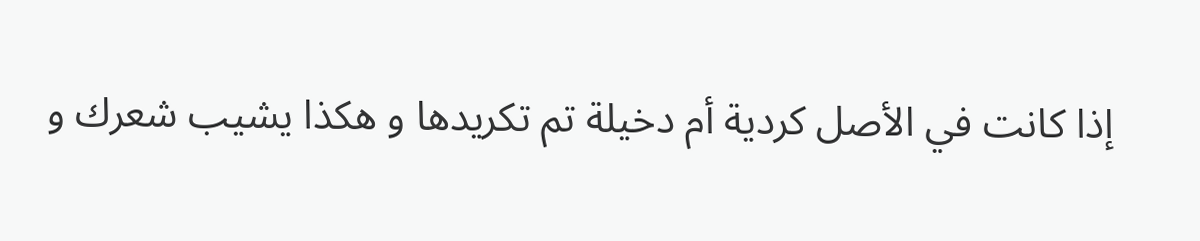إذا كانت في الأصل كردية أم دخيلة تم تكريدها و هكذا يشيب شعرك و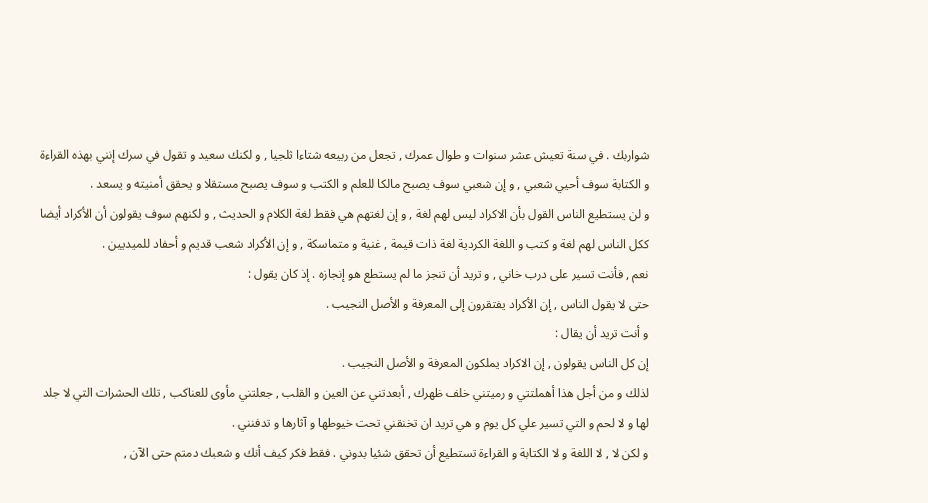شواربك . في سنة تعيش عشر سنوات و طوال عمرك , تجعل من ربيعه شتاءا ثلجيا , و لكنك سعيد و تقول في سرك إنني بهذه القراءة و الكتابة سوف أحيي شعبي , و إن شعبي سوف يصبح مالكا للعلم و الكتب و سوف يصبح مستقلا و يحقق أمنيته و يسعد .
و لن يستطيع الناس القول بأن الاكراد ليس لهم لغة , و إن لغتهم هي فقط لغة الكلام و الحديث , و لكنهم سوف يقولون أن الأكراد أيضا ككل الناس لهم لغة و كتب و اللغة الكردية لغة ذات قيمة , غنية و متماسكة , و إن الأكراد شعب قديم و أحفاد للميديين .
نعم , فأنت تسير على درب خاني , و تريد أن تنجز ما لم يستطع هو إنجازه . إذ كان يقول :
حتى لا يقول الناس , إن الأكراد يفتقرون إلى المعرفة و الأصل النجيب .
و أنت تريد أن يقال :
إن كل الناس يقولون , إن الاكراد يملكون المعرفة و الأصل النجيب .
لذلك و من أجل هذا أهملتتي و رميتني خلف ظهرك , أبعدتني عن العين و القلب , جعلتني مأوى للعناكب , تلك الحشرات التي لا جلد لها و لا لحم و التي تسير علي كل يوم و هي تريد ان تخنقني تحت خيوطها و آثارها و تدفنني .
و لكن لا , لا اللغة و لا الكتابة و القراءة تستطيع أن تحقق شئيا بدوني . فقط فكر كيف أنك و شعبك دمتم حتى الآن ,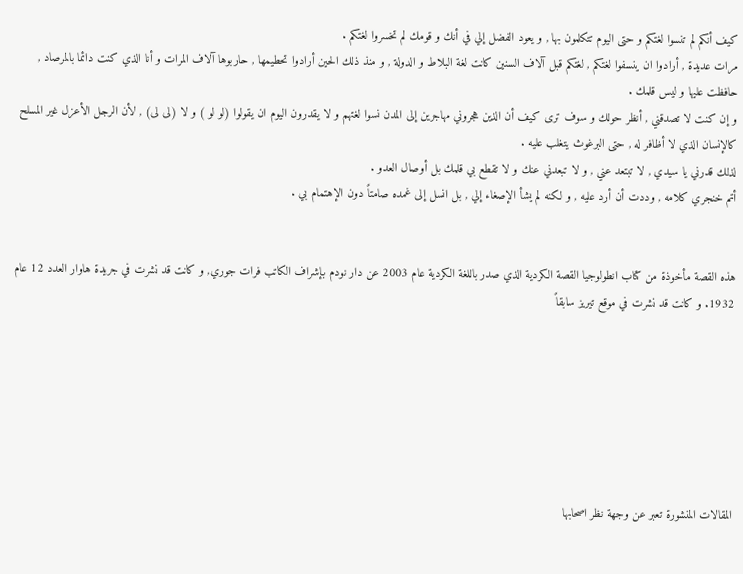كيف أنكم لم تنسوا لغتكم و حتى اليوم تتكلمون بها , و يعود الفضل إلي في أنك و قومك لم تخسروا لغتكم .
مرات عديدة , أرادوا ان ينسفوا لغتكم , لغتكم قبل آلاف السنين كانت لغة البلاط و الدولة , و منذ ذلك الحين أرادوا تحطيمها , حاربوها آلاف المرات و أنا الذي كنت دائما بالمرصاد , حافظت عليها و ليس قلمك .
و إن كنت لا تصدقني , أنظر حولك و سوف ترى كيف أن الذين هجروني مهاجرين إلى المدن نسوا لغتهم و لا يقدرون اليوم ان يقولوا (لو لو ) و لا (لى لى) , لأن الرجل الأعزل غير المسلح كالإنسان الذي لا أظافر له , حتى البرغوث يتغلب عليه .
لذلك قدرني يا سيدي , لا تبتعد عني , و لا تبعدني عنك و لا تقطع بي قلمك بل أوصال العدو .
أتم خنجري كلامه , وددت أن أرد عليه , و لكنه لم يشأ الإصغاء إلي , بل انسل إلى غمده صامتاً دون الإهتمام بي .


هذه القصة مأخوذة من كتاب انطولوجيا القصة الكردية الذي صدر باللغة الكردية عام 2003 عن دار نودم بإشراف الكاتب فرات جوري, و كانت قد نشرت في جريدة هاوار العدد 12 عام 1932. و كانت قد نشرت في موقع تيريز سابقاً







المقالات المنشورة تعبر عن وجهة نظر اصحابها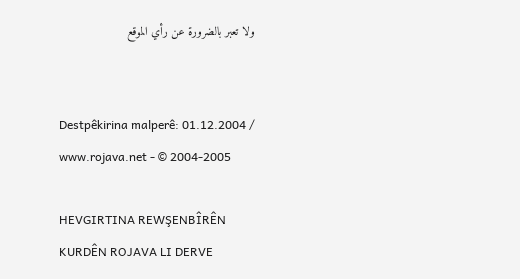ولا تعبر بالضرورة عن رأي الموقع


Destpêkirina malperê: 01.12.2004 / www.rojava.net - © 2004-2005

HEVGIRTINA REWŞENBÎRÊN KURDÊN ROJAVA LI DERVE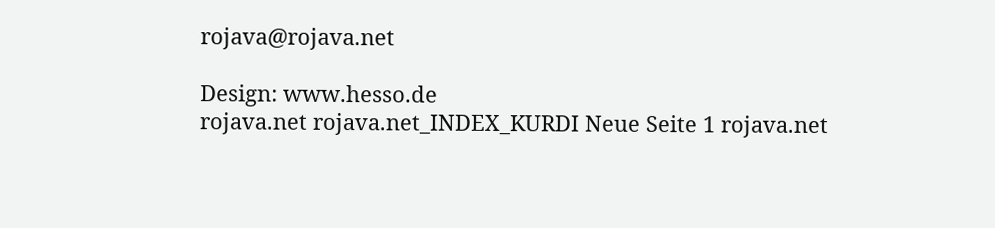rojava@rojava.net

Design: www.hesso.de
rojava.net rojava.net_INDEX_KURDI Neue Seite 1 rojava.net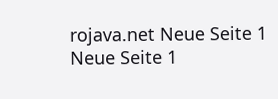rojava.net Neue Seite 1 Neue Seite 1